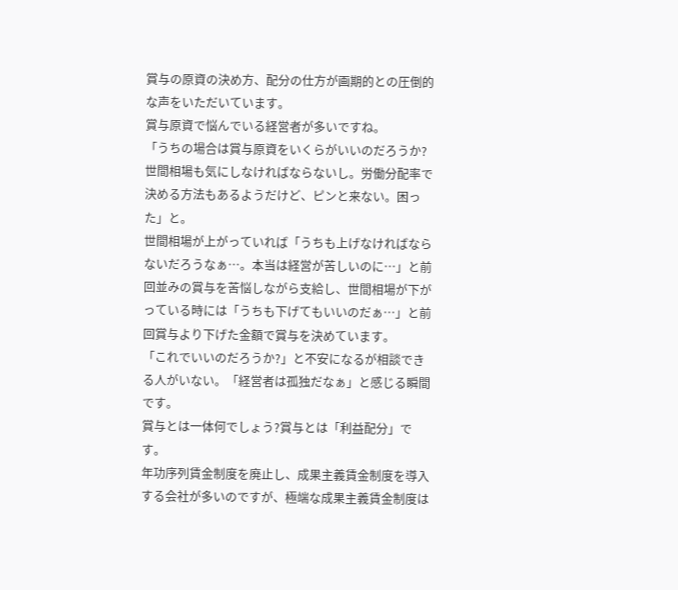賞与の原資の決め方、配分の仕方が画期的との圧倒的な声をいただいています。
賞与原資で悩んでいる経営者が多いですね。
「うちの場合は賞与原資をいくらがいいのだろうか?世間相場も気にしなければならないし。労働分配率で決める方法もあるようだけど、ピンと来ない。困った」と。
世間相場が上がっていれば「うちも上げなければならないだろうなぁ…。本当は経営が苦しいのに…」と前回並みの賞与を苦悩しながら支給し、世間相場が下がっている時には「うちも下げてもいいのだぁ…」と前回賞与より下げた金額で賞与を決めています。
「これでいいのだろうか?」と不安になるが相談できる人がいない。「経営者は孤独だなぁ」と感じる瞬間です。
賞与とは一体何でしょう?賞与とは「利益配分」です。
年功序列賃金制度を廃止し、成果主義賃金制度を導入する会社が多いのですが、極端な成果主義賃金制度は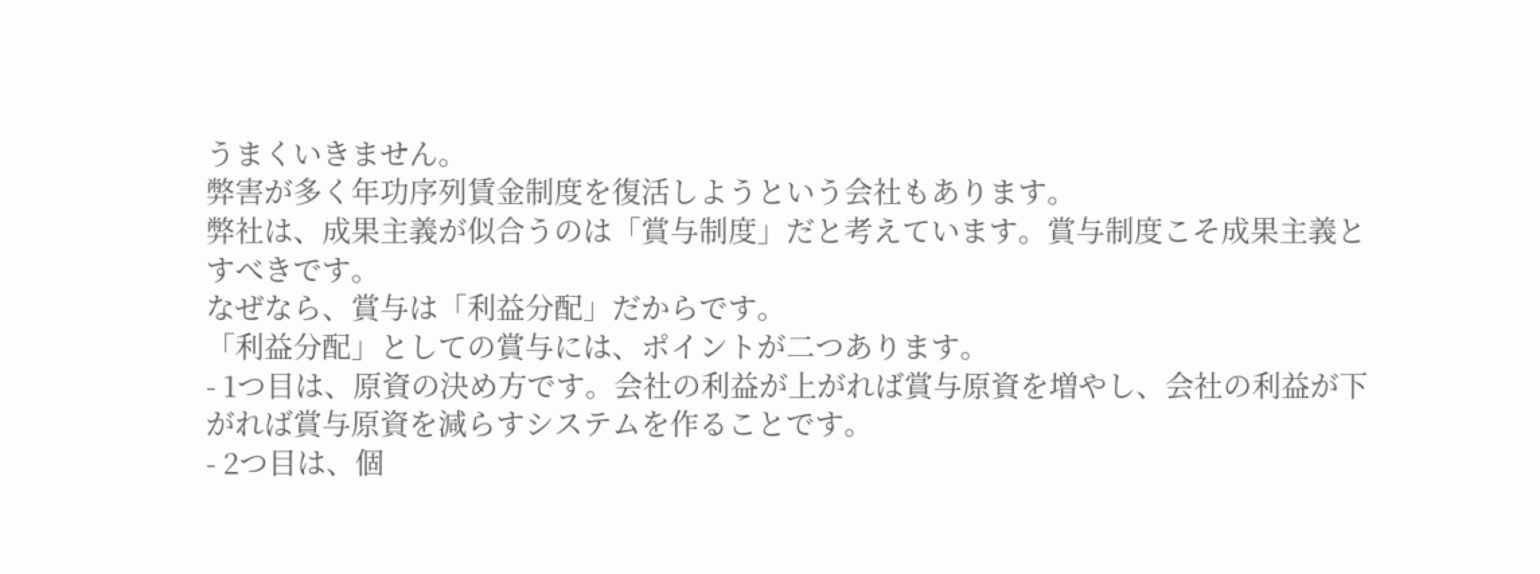うまくいきません。
弊害が多く年功序列賃金制度を復活しようという会社もあります。
弊社は、成果主義が似合うのは「賞与制度」だと考えています。賞与制度こそ成果主義とすべきです。
なぜなら、賞与は「利益分配」だからです。
「利益分配」としての賞与には、ポイントが二つあります。
- 1つ目は、原資の決め方です。会社の利益が上がれば賞与原資を増やし、会社の利益が下がれば賞与原資を減らすシステムを作ることです。
- 2つ目は、個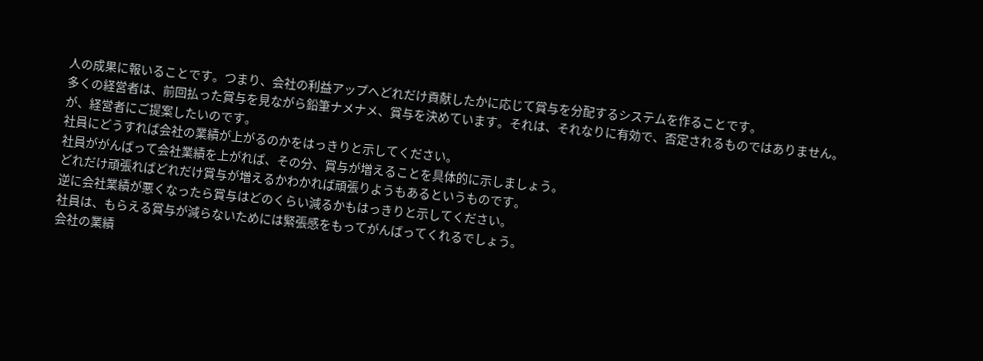人の成果に報いることです。つまり、会社の利益アップへどれだけ貢献したかに応じて賞与を分配するシステムを作ることです。
多くの経営者は、前回払った賞与を見ながら鉛筆ナメナメ、賞与を決めています。それは、それなりに有効で、否定されるものではありません。
が、経営者にご提案したいのです。
社員にどうすれば会社の業績が上がるのかをはっきりと示してください。
社員ががんばって会社業績を上がれば、その分、賞与が増えることを具体的に示しましょう。
どれだけ頑張ればどれだけ賞与が増えるかわかれば頑張りようもあるというものです。
逆に会社業績が悪くなったら賞与はどのくらい減るかもはっきりと示してください。
社員は、もらえる賞与が減らないためには緊張感をもってがんばってくれるでしょう。
会社の業績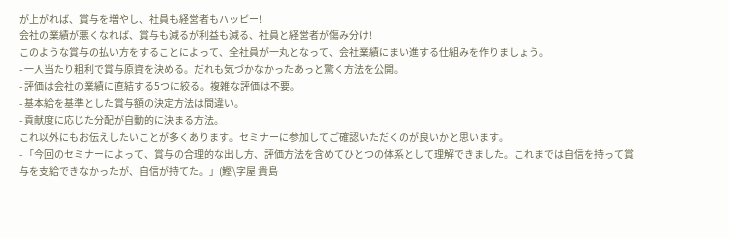が上がれば、賞与を増やし、社員も経営者もハッピー!
会社の業績が悪くなれば、賞与も減るが利益も減る、社員と経営者が傷み分け!
このような賞与の払い方をすることによって、全社員が一丸となって、会社業績にまい進する仕組みを作りましょう。
- 一人当たり粗利で賞与原資を決める。だれも気づかなかったあっと驚く方法を公開。
- 評価は会社の業績に直結する5つに絞る。複雑な評価は不要。
- 基本給を基準とした賞与額の決定方法は間違い。
- 貢献度に応じた分配が自動的に決まる方法。
これ以外にもお伝えしたいことが多くあります。セミナーに参加してご確認いただくのが良いかと思います。
- 「今回のセミナーによって、賞与の合理的な出し方、評価方法を含めてひとつの体系として理解できました。これまでは自信を持って賞与を支給できなかったが、自信が持てた。」(鰹\字屋 貴島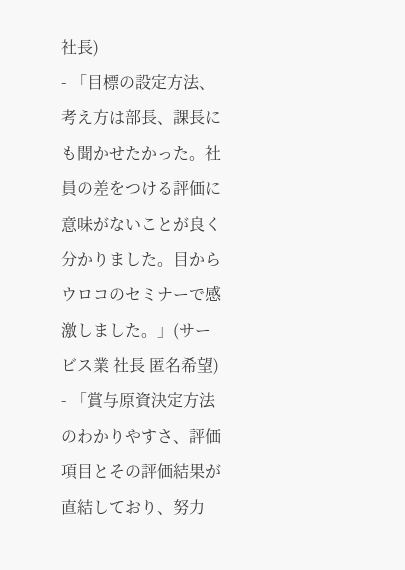社長)
- 「目標の設定方法、考え方は部長、課長にも聞かせたかった。社員の差をつける評価に意味がないことが良く分かりました。目からウロコのセミナーで感激しました。」(サービス業 社長 匿名希望)
- 「賞与原資決定方法のわかりやすさ、評価項目とその評価結果が直結しており、努力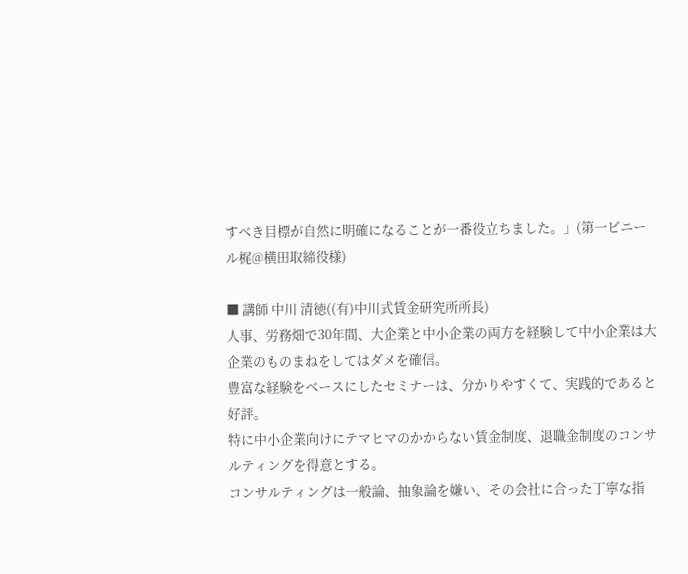すべき目標が自然に明確になることが一番役立ちました。」(第一ビニール梶@横田取締役様)

■ 講師 中川 清徳((有)中川式賃金研究所所長)
人事、労務畑で30年間、大企業と中小企業の両方を経験して中小企業は大企業のものまねをしてはダメを確信。
豊富な経験をベースにしたセミナーは、分かりやすくて、実践的であると好評。
特に中小企業向けにテマヒマのかからない賃金制度、退職金制度のコンサルティングを得意とする。
コンサルティングは一般論、抽象論を嫌い、その会社に合った丁寧な指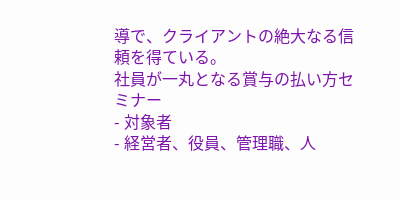導で、クライアントの絶大なる信頼を得ている。
社員が一丸となる賞与の払い方セミナー
- 対象者
- 経営者、役員、管理職、人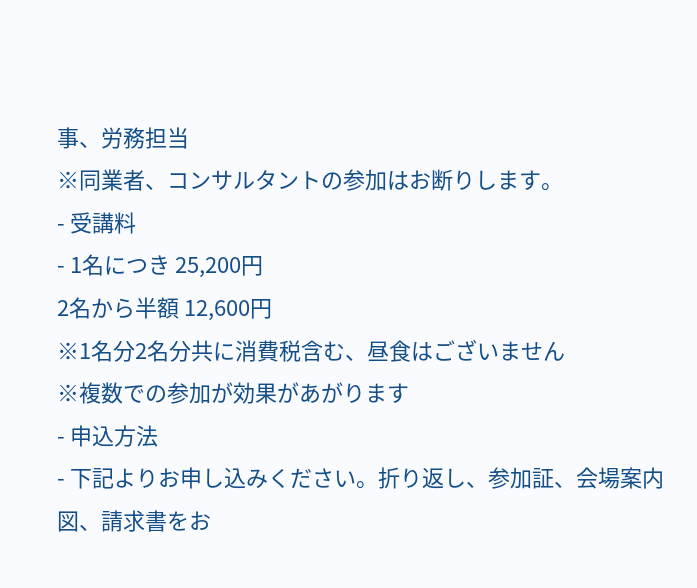事、労務担当
※同業者、コンサルタントの参加はお断りします。
- 受講料
- 1名につき 25,200円
2名から半額 12,600円
※1名分2名分共に消費税含む、昼食はございません
※複数での参加が効果があがります
- 申込方法
- 下記よりお申し込みください。折り返し、参加証、会場案内図、請求書をお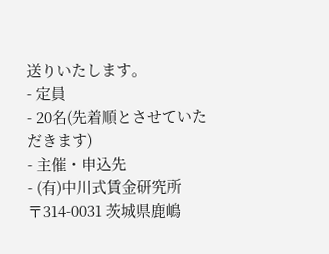送りいたします。
- 定員
- 20名(先着順とさせていただきます)
- 主催・申込先
- (有)中川式賃金研究所
〒314-0031 茨城県鹿嶋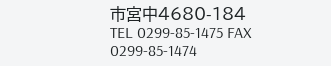市宮中4680-184
TEL 0299-85-1475 FAX 0299-85-1474